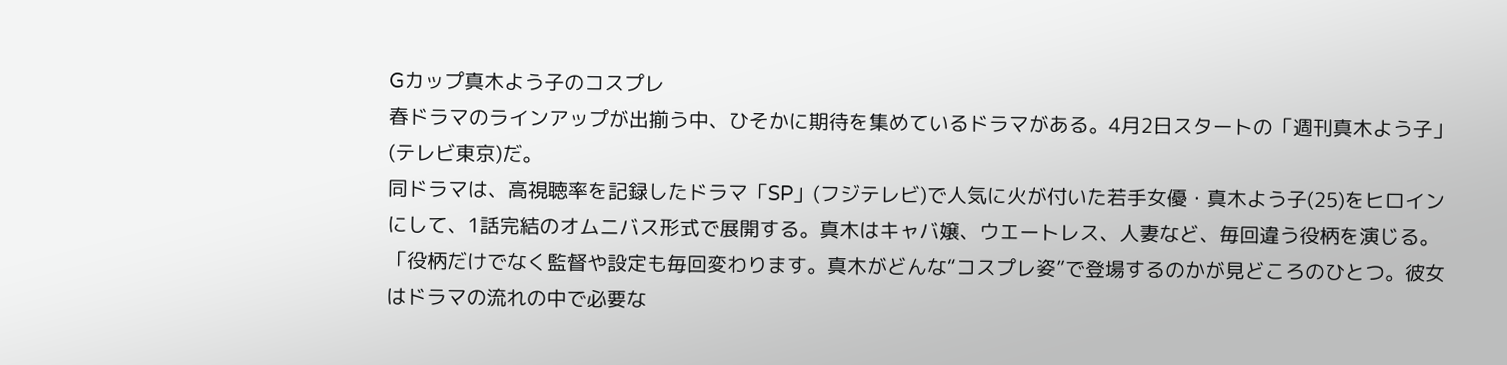Gカップ真木よう子のコスプレ
春ドラマのラインアップが出揃う中、ひそかに期待を集めているドラマがある。4月2日スタートの「週刊真木よう子」(テレビ東京)だ。
同ドラマは、高視聴率を記録したドラマ「SP」(フジテレビ)で人気に火が付いた若手女優・真木よう子(25)をヒロインにして、1話完結のオムニバス形式で展開する。真木はキャバ嬢、ウエートレス、人妻など、毎回違う役柄を演じる。
「役柄だけでなく監督や設定も毎回変わります。真木がどんな“コスプレ姿”で登場するのかが見どころのひとつ。彼女はドラマの流れの中で必要な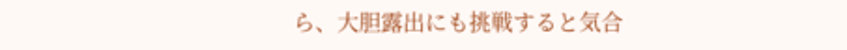ら、大胆露出にも挑戦すると気合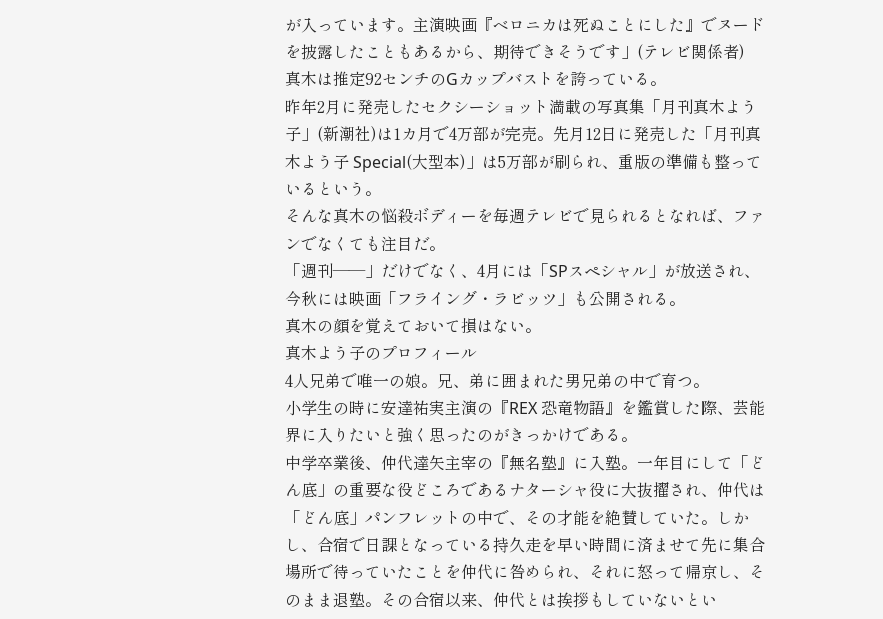が入っています。主演映画『ベロニカは死ぬことにした』でヌードを披露したこともあるから、期待できそうです」(テレビ関係者)
真木は推定92センチのGカップバストを誇っている。
昨年2月に発売したセクシーショット満載の写真集「月刊真木よう子」(新潮社)は1カ月で4万部が完売。先月12日に発売した「月刊真木よう子 Special(大型本)」は5万部が刷られ、重版の準備も整っているという。
そんな真木の悩殺ボディーを毎週テレビで見られるとなれば、ファンでなくても注目だ。
「週刊――」だけでなく、4月には「SPスペシャル」が放送され、今秋には映画「フライング・ラビッツ」も公開される。
真木の顔を覚えておいて損はない。
真木よう子のプロフィール
4人兄弟で唯一の娘。兄、弟に囲まれた男兄弟の中で育つ。
小学生の時に安達祐実主演の『REX 恐竜物語』を鑑賞した際、芸能界に入りたいと強く思ったのがきっかけである。
中学卒業後、仲代達矢主宰の『無名塾』に入塾。一年目にして「どん底」の重要な役どころであるナターシャ役に大抜擢され、仲代は「どん底」パンフレットの中で、その才能を絶賛していた。しかし、合宿で日課となっている持久走を早い時間に済ませて先に集合場所で待っていたことを仲代に咎められ、それに怒って帰京し、そのまま退塾。その合宿以来、仲代とは挨拶もしていないとい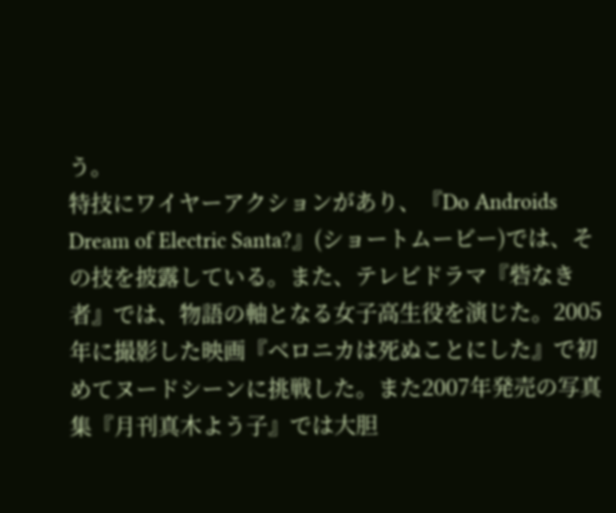う。
特技にワイヤーアクションがあり、『Do Androids Dream of Electric Santa?』(ショートムービー)では、その技を披露している。また、テレビドラマ『砦なき者』では、物語の軸となる女子高生役を演じた。2005年に撮影した映画『ベロニカは死ぬことにした』で初めてヌードシーンに挑戦した。また2007年発売の写真集『月刊真木よう子』では大胆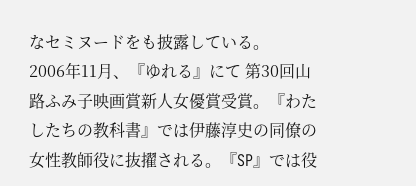なセミヌードをも披露している。
2006年11月、『ゆれる』にて 第30回山路ふみ子映画賞新人女優賞受賞。『わたしたちの教科書』では伊藤淳史の同僚の女性教師役に抜擢される。『SP』では役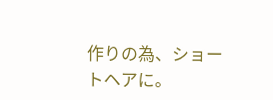作りの為、ショートヘアに。